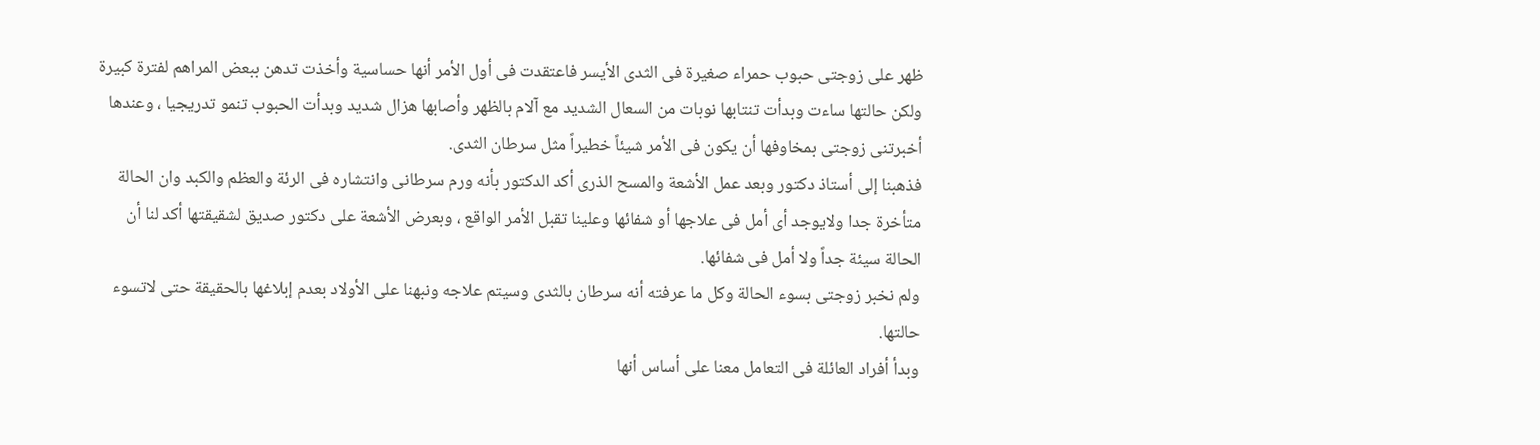ظهر على زوجتى حبوب حمراء صغيرة فى الثدى الأيسر فاعتقدت فى أول الأمر أنها حساسية وأخذت تدهن ببعض المراهم لفترة كبيرة ولكن حالتها ساءت وبدأت تنتابها نوبات من السعال الشديد مع آلام بالظهر وأصابها هزال شديد وبدأت الحبوب تنمو تدريجيا ، وعندها أخبرتنى زوجتى بمخاوفها أن يكون فى الأمر شيئاً خطيراً مثل سرطان الثدى.
فذهبنا إلى أستاذ دكتور وبعد عمل الأشعة والمسح الذرى أكد الدكتور بأنه ورم سرطانى وانتشاره فى الرئة والعظم والكبد وان الحالة متأخرة جدا ولايوجد أى أمل فى علاجها أو شفائها وعلينا تقبل الأمر الواقع ، وبعرض الأشعة على دكتور صديق لشقيقتها أكد لنا أن الحالة سيئة جداً ولا أمل فى شفائها.
ولم نخبر زوجتى بسوء الحالة وكل ما عرفته أنه سرطان بالثدى وسيتم علاجه ونبهنا على الأولاد بعدم إبلاغها بالحقيقة حتى لاتسوء حالتها.
وبدأ أفراد العائلة فى التعامل معنا على أساس أنها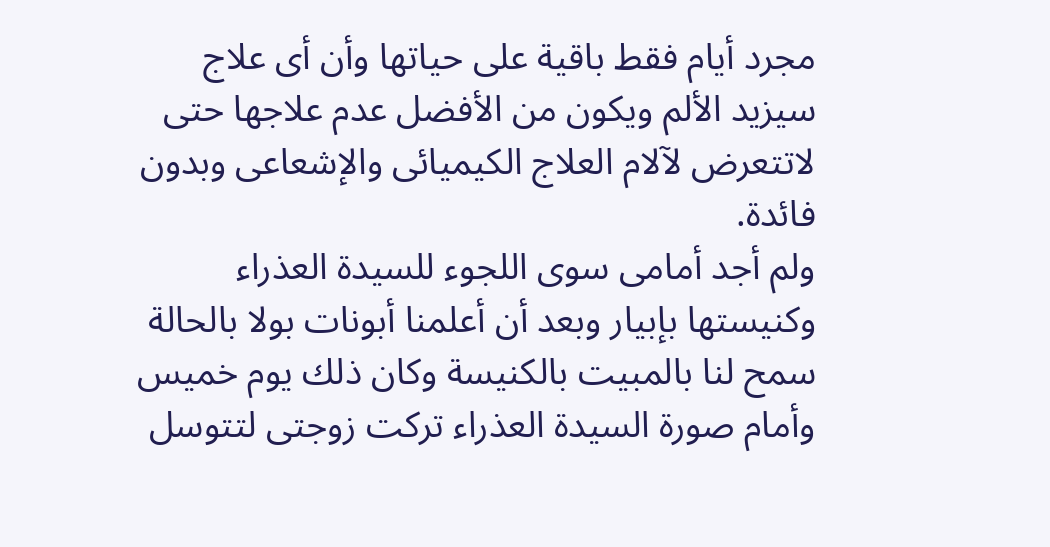مجرد أيام فقط باقية على حياتها وأن أى علاج سيزيد الألم ويكون من الأفضل عدم علاجها حتى لاتتعرض لآلام العلاج الكيميائى والإشعاعى وبدون فائدة.
ولم أجد أمامى سوى اللجوء للسيدة العذراء وكنيستها بإبيار وبعد أن أعلمنا أبونات بولا بالحالة سمح لنا بالمبيت بالكنيسة وكان ذلك يوم خميس وأمام صورة السيدة العذراء تركت زوجتى لتتوسل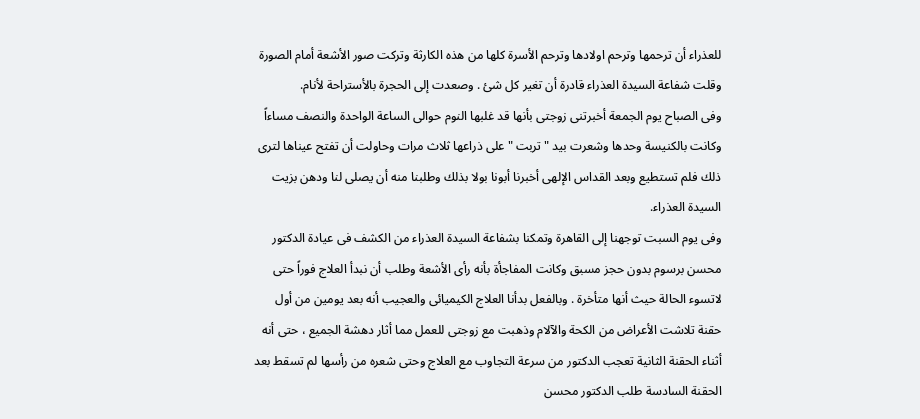للعذراء أن ترحمها وترحم اولادها وترحم الأسرة كلها من هذه الكارثة وتركت صور الأشعة أمام الصورة وقلت شفاعة السيدة العذراء قادرة أن تغير كل شئ . وصعدت إلى الحجرة بالأستراحة لأنام.
وفى الصباح يوم الجمعة أخبرتنى زوجتى بأنها قد غلبها النوم حوالى الساعة الواحدة والنصف مساءاً وكانت بالكنيسة وحدها وشعرت بيد " تربت " على ذراعها ثلاث مرات وحاولت أن تفتح عيناها لترى ذلك فلم تستطيع وبعد القداس الإلهى أخبرنا أبونا بولا بذلك وطلبنا منه أن يصلى لنا ودهن بزيت السيدة العذراء.
وفى يوم السبت توجهنا إلى القاهرة وتمكنا بشفاعة السيدة العذراء من الكشف فى عيادة الدكتور محسن برسوم بدون حجز مسبق وكانت المفاجأة بأنه رأى الأشعة وطلب أن نبدأ العلاج فوراً حتى لاتسوء الحالة حيث أنها متأخرة . وبالفعل بدأنا العلاج الكيميائى والعجيب أنه بعد يومين من أول حقنة تلاشت الأعراض من الكحة والآلام وذهبت مع زوجتى للعمل مما أثار دهشة الجميع ، حتى أنه أثناء الحقنة الثانية تعجب الدكتور من سرعة التجاوب مع العلاج وحتى شعره من رأسها لم تسقط بعد الحقنة السادسة طلب الدكتور محسن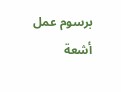برسوم عمل أشعة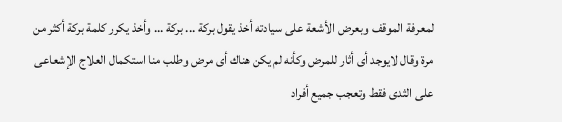لمعرفة الموقف وبعرض الأشعة على سيادته أخذ يقول بركة ... بركة ... وأخذ يكرر كلمة بركة أكثر من مرة وقال لايوجد أى أثار للمرض وكأنه لم يكن هناك أى مرض وطلب منا استكمال العلاج الإشعاعى على الثدى فقط وتعجب جميع أفراد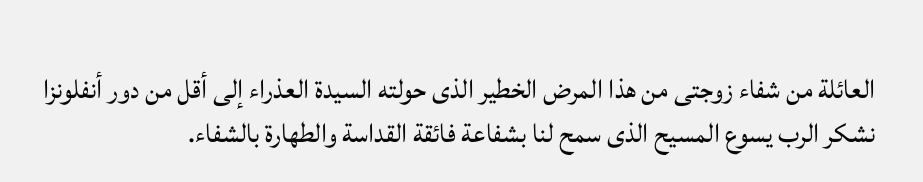العائلة من شفاء زوجتى من هذا المرض الخطير الذى حولته السيدة العذراء إلى أقل من دور أنفلونزا نشكر الرب يسوع المسيح الذى سمح لنا بشفاعة فائقة القداسة والطهارة بالشفاء.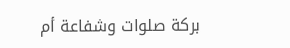بركة صلوات وشفاعة أم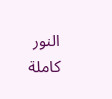النور كاملة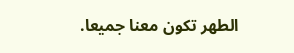الطهر تكون معنا جميعا.